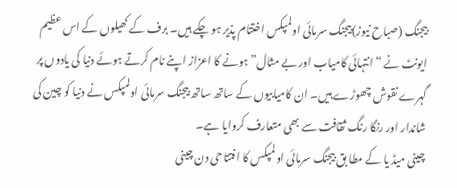بیجنگ (صباح نیوز)بیجنگ سرمائی اولمپکس اختتام پذیر ہو چکے ہیں۔ برف کے کھیلوں کے اس عظیم ایونٹ نے “انتہائی کامیاب اور بے مثال”ہونے کا اعزاز اپنے نام کرتے ہوئے دنیا کی یادوں پر گہرے نقوش چھوڑے ہیں۔ ان کامیابیوں کے ساتھ ساتھ بیجنگ سرمائی اولمپکس نے دنیا کو چین کی شاندار اور رنگا رنگ ثقافت سے بھی متعارف کروایا ہے۔
چینی میڈ یا کے مطا بق بیجنگ سرمائی اولمپکس کا افتتاحی دن چینی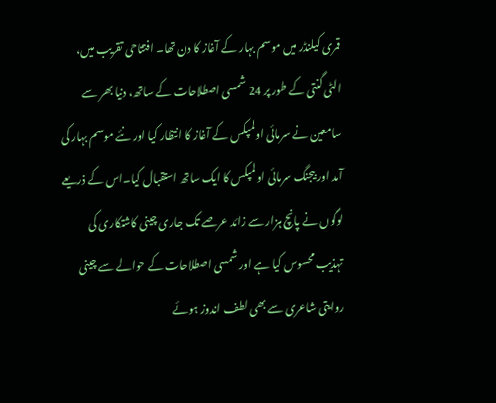قمری کیلنڈر میں موسم بہار کے آغاز کا دن تھا۔ افتتاحی تقریب میں، الٹی گنتی کے طور پر 24 شمسی اصطلاحات کے ساتھ، دنیا بھر سے سامعین نے سرمائی اولمپکس کے آغاز کا انتظار کیا اور نئے موسم بہار کی آمد اور بیجنگ سرمائی اولمپکس کا ایک ساتھ استقبال کیا۔اس کے ذریعے لوگوں نے پانچ ہزار سے زائد عرصے تک جاری چینی کاشتکاری کی تہذیب محسوس کیا ہے اور شمسی اصطلاحات کے حوالے سے چینی روایتی شاعری سے بھی لطف اندوز ہوئے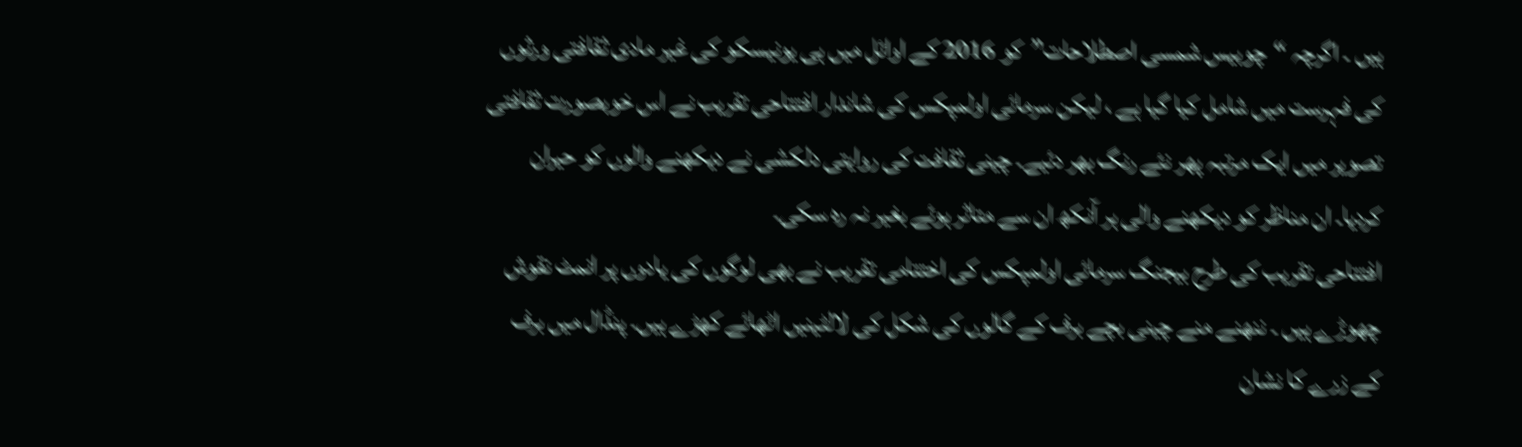ہیں ۔ اگرچہ “چوبیس شمسی اصطلاحات”کو 2016 کے اوائل میں ہی یونیسکو کی غیر مادی ثقافتی ورثوں کی فہرست میں شامل کیا گیا ہے ، لیکن سرمائی اولمپکس کی شاندار افتتاحی تقریب نے اس خوبصورت ثقافتی تصویر میں ایک مرتبہ پھر نئے رنگ بھر دئیے۔ چینی ثقافت کی روایتی دلکشی نے دیکھنے والوں کو حیران کردیا۔ ان مناظر کو دیکھنے والی ہر آنکھ ان سے متاثر ہوئے بغیر نہ رہ سکی۔
افتتاحی تقریب کی طرح بیجنگ سرمائی اولمپکس کی اختتامی تقریب نے بھی لوگوں کی یادوں پر انمٹ نقوش چھوڑے ہیں ۔ ننھنے منے چینی بچے برف کے گالوں کی شکل کی لالٹینیں اٹھائے کھڑے ہیں۔ پنڈال میں برف کے زرے کا نشان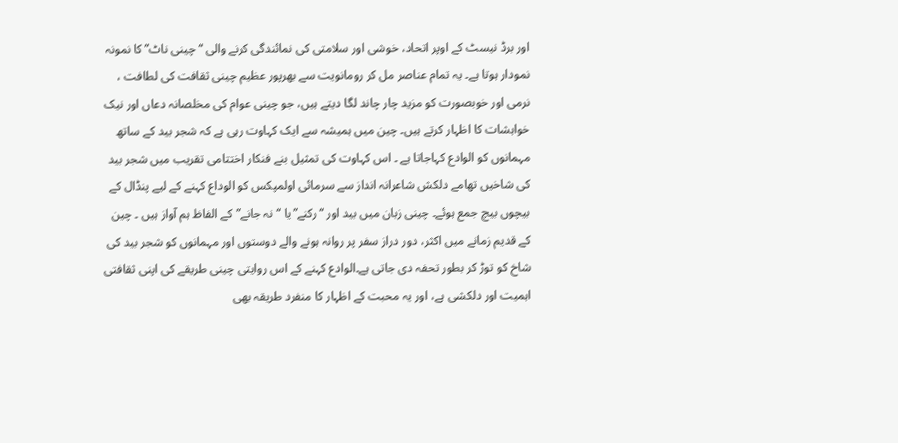اور برڈ نیسٹ کے اوپر اتحاد، خوشی اور سلامتی کی نمائندگی کرنے والی “چینی ناٹ” کا نمونہ نمودار ہوتا ہے۔ یہ تمام عناصر مل کر رومانویت سے بھرپور عظیم چینی ثقافت کی لطافت ، نرمی اور خوبصورت کو مزید چار چاند لگا دیتے ہیں، جو چینی عوام کی مخلصانہ دعاں اور نیک خواہشات کا اظہار کرتے ہیں۔ چین میں ہمیشہ سے ایک کہاوت رہی ہے کہ شجر بید کے ساتھ مہمانوں کو الوادع کہاجاتا ہے ۔ اس کہاوت کی تمثیل بنے فنکار اختتامی تقریب میں شجر بید کی شاخیں تھامے دلکش شاعرانہ انداز سے سرمائی اولمپکس کو الوداع کہنے کے لیے پنڈال کے بیچوں بیچ جمع ہوئے۔ چینی زبان میں بید اور “رکنے”یا “نہ جانے”کے الفاظ ہم آواز ہیں ۔ چین کے قدیم زمانے میں اکثر، دور دراز سفر پر روانہ ہونے والے دوستوں اور مہمانوں کو شجر بید کی شاخ کو توڑ کر بطور تحفہ دی جاتی ہے۔الوادع کہنے کے اس روایتی چینی طریقے کی اپنی ثقافتی اہمیت اور دلکشی ہے، اور یہ محبت کے اظہار کا منفرد طریقہ بھی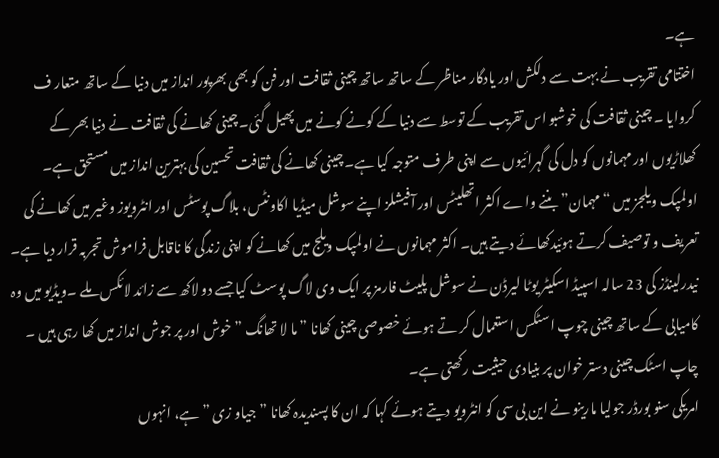ہے۔
اختتامی تقریب نے بہت سے دلکش اور یادگار مناظر کے ساتھ ساتھ چینی ثقافت اور فن کو بھی بھرپور انداز میں دنیا کے ساتھ متعار ف کروایا ۔ چینی ثقافت کی خوشبو اس تقریب کے توسط سے دنیا کے کونے کونے میں پھیل گئی۔چینی کھانے کی ثقافت نے دنیا بھر کے کھلاڑیوں اور مہمانوں کو دل کی گہرائیوں سے اپنی طرف متوجہ کیا ہے۔ چینی کھانے کی ثقافت تحسین کی بہترین انداز میں مستحق ہے۔
اولمپک ویلجز میں “مہمان” بننے واے اکثر اتھلیٹس اور آفیشلز اپنے سوشل میڈیا اکاونٹس، بلاگ پوسٹس اور انٹرویوز وغیر میں کھانے کی تعریف و توصیف کرتے ہوئیدکھائے دیتے ہیں۔ اکثر مہمانوں نے اولمپک ویلج میں کھانے کو اپنی زندگی کا ناقابل فراموش تجربہ قرار دیا ہے۔ نیدرلینڈز کی 23 سالہ اسپیڈ اسکیٹر یوٹا لیرڈن نے سوشل پلیٹ فارمز پر ایک وی لاگ پوسٹ کیا جسے دو لاکھ سے زائد لائکس ملے ۔ویڈیو میں وہ کامیابی کے ساتھ چینی چوپ اسٹکس استعمال کر تے ہوئے خصوصی چینی کھانا ” ما لا تھانگ ” خوش اور پر جوش انداز میں کھا رہی ہیں ۔ چاپ اسٹک چینی دستر خوان پر بنیادی حیثیت رکھتی ہے۔
امریکی سنو بورڈر جولیا مارینو نے این بی سی کو انٹرویو دیتے ہوئے کہا کہ ان کا پسندیدہ کھانا ” جیاو زی ” ہے، انہوں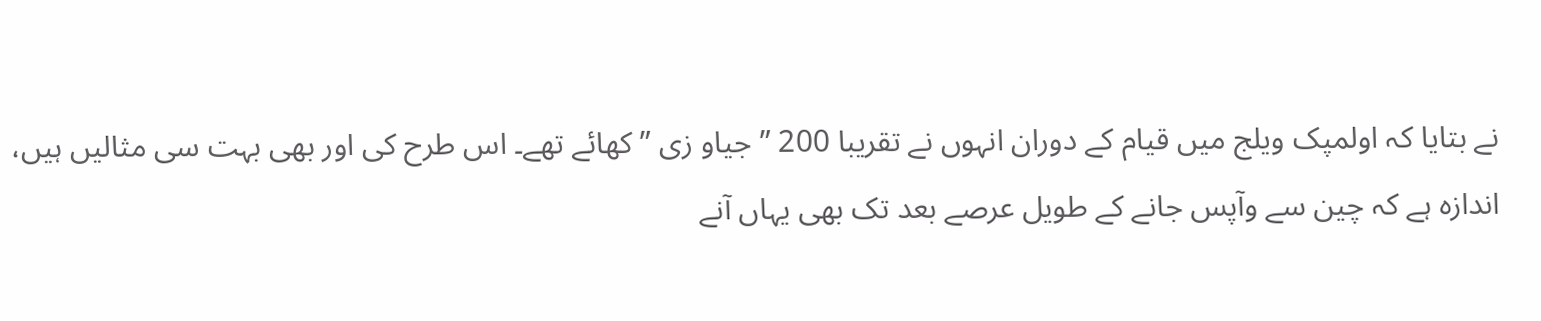نے بتایا کہ اولمپک ویلج میں قیام کے دوران انہوں نے تقریبا 200 ” جیاو زی ” کھائے تھے۔ اس طرح کی اور بھی بہت سی مثالیں ہیں، اندازہ ہے کہ چین سے وآپس جانے کے طویل عرصے بعد تک بھی یہاں آنے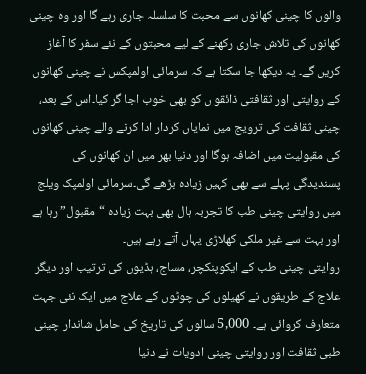والوں کا چینی کھانوں سے محبت کا سلسلہ جاری رہے گا اور وہ چینی کھانوں کی تلاش جاری رکھنے کے لیے محبتوں کے نئے سفر کا آغاز کریں گے۔ یہ دیکھا جا سکتا ہے کہ سرمائی اولمپکس نے چینی کھانوں کے روایتی اور ثقافتی ذائقو ں کو بھی خوب اجا گر کیا۔اس کے بعد، چینی ثقافت کی ترویج میں نمایاں کردار ادا کرنے والے چینی کھانوں کی مقبولیت میں اضافہ ہوگا اور دنیا بھر میں ان کھانوں کی پسندیدگی پہلے سے بھی کہیں زیادہ بڑھے گی۔سرمائی اولمپک ویلج میں روایتی چینی طب کا تجربہ ہال بھی بہت زیادہ “مقبول” رہا ہے اور بہت سے غیر ملکی کھلاڑی یہاں آتے رہے ہیں۔
روایتی چینی طب کے ایکوپنکچر، مساج، ہڈیوں کی ترتیب اور دیگر علاج کے طریقوں نے کھیلوں کی چوٹوں کے علاج میں ایک نئی جہت متعارف کروائی ہے۔ 5,000 سالوں کی تاریخ کی حامل شاندار چینی طبی ثقافت اور روایتی چینی ادویات نے دنیا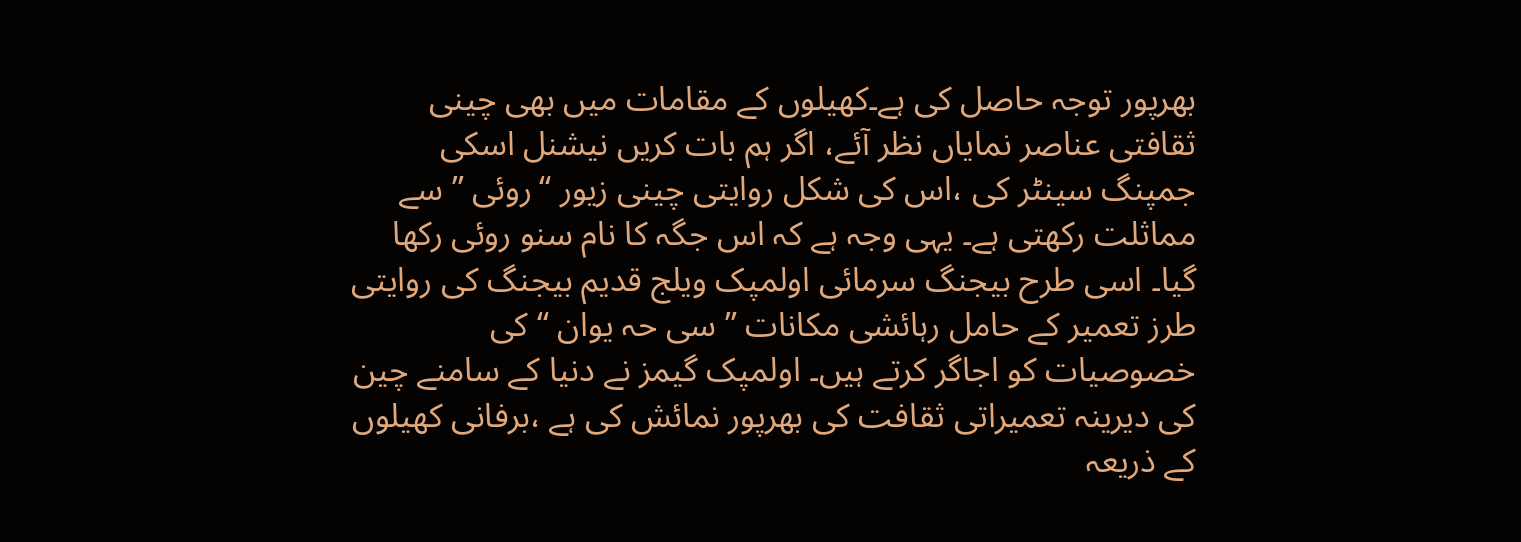بھرپور توجہ حاصل کی ہے۔کھیلوں کے مقامات میں بھی چینی ثقافتی عناصر نمایاں نظر آئے، اگر ہم بات کریں نیشنل اسکی جمپنگ سینٹر کی ،اس کی شکل روایتی چینی زیور “روئی ” سے مماثلت رکھتی ہے۔ یہی وجہ ہے کہ اس جگہ کا نام سنو روئی رکھا گیا۔ اسی طرح بیجنگ سرمائی اولمپک ویلج قدیم بیجنگ کی روایتی طرز تعمیر کے حامل رہائشی مکانات ” سی حہ یوان “کی خصوصیات کو اجاگر کرتے ہیں۔ اولمپک گیمز نے دنیا کے سامنے چین کی دیرینہ تعمیراتی ثقافت کی بھرپور نمائش کی ہے ،برفانی کھیلوں کے ذریعہ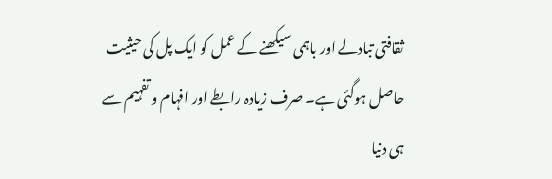ثقافتی تبادلے اور باہمی سیکھنے کے عمل کو ایک پل کی حیثیت حاصل ہوگئی ہے۔ صرف زیادہ رابطے اور افہام و تفہیم سے ہی دنیا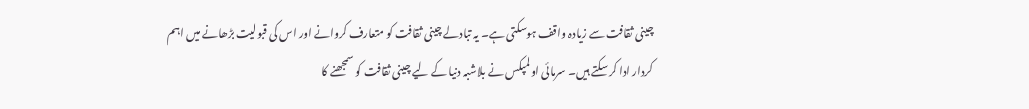چینی ثقافت سے زیادہ واقف ہوسکتی ہے۔ یہ تبادلے چینی ثقافت کو متعارف کروانے اور اس کی قبولیت بڑھانے میں اہم کردار ادا کر سکتے ہیں۔ سرمائی اولمپکس نے بلاشبہ دنیا کے لیے چینی ثقافت کو سمجھنے کا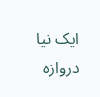ایک نیا دروازہ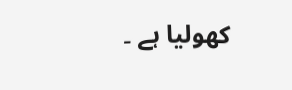کھولیا ہے ۔